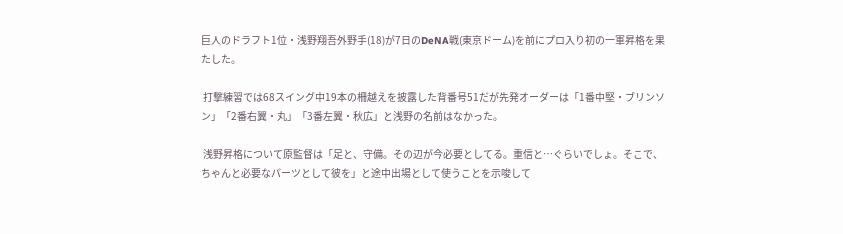巨人のドラフト1位・浅野翔吾外野手(18)が7日のDeNA戦(東京ドーム)を前にプロ入り初の一軍昇格を果たした。

 打撃練習では68スイング中19本の柵越えを披露した背番号51だが先発オーダーは「1番中堅・ブリンソン」「2番右翼・丸」「3番左翼・秋広」と浅野の名前はなかった。

 浅野昇格について原監督は「足と、守備。その辺が今必要としてる。重信と…ぐらいでしょ。そこで、ちゃんと必要なパーツとして彼を」と途中出場として使うことを示唆して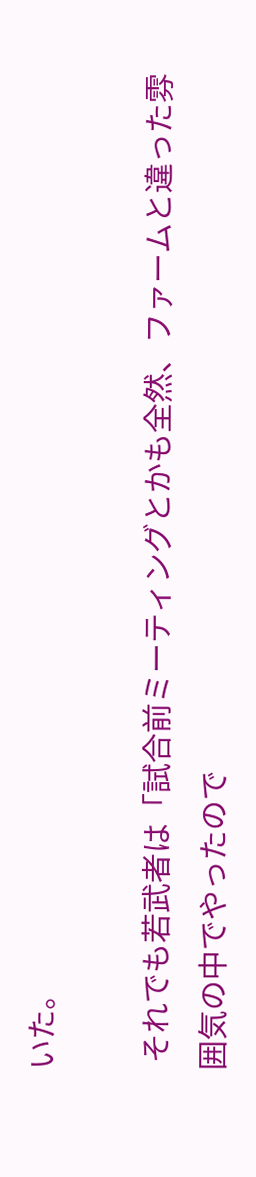いた。

 それでも若武者は「試合前ミーティングとかも全然、ファームと違った雰囲気の中でやったので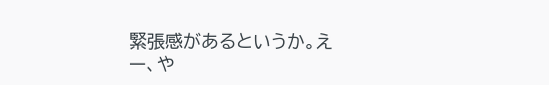緊張感があるというか。えー、や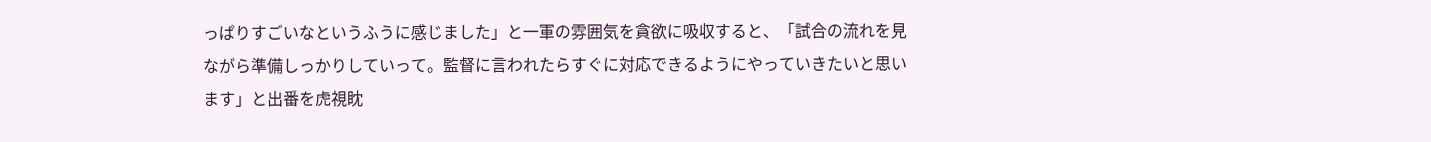っぱりすごいなというふうに感じました」と一軍の雰囲気を貪欲に吸収すると、「試合の流れを見ながら準備しっかりしていって。監督に言われたらすぐに対応できるようにやっていきたいと思います」と出番を虎視眈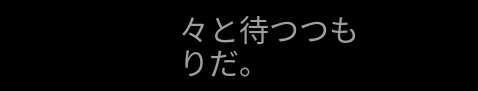々と待つつもりだ。